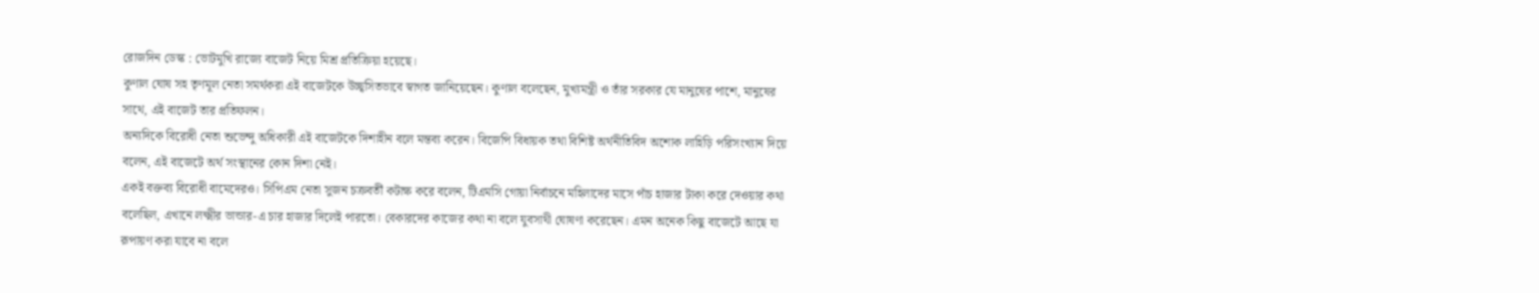রোজদিন ডেস্ক : ভোটমুখি রাজ্যে বাজেট নিয়ে মিশ্র প্রতিক্রিয়া হয়েছে।
কুণাল ঘোষ সহ তৃণমূল নেতা সমর্থকরা এই বাজেটকে উচ্ছ্বসিতভাবে স্বাগত জানিয়েছেন। কুণাল বলেছেন, মুখ্যমন্ত্রী ও তাঁর সরকার যে মানুষের পাশে, মানুষের সাথে, এই বাজেট তার প্রতিফলন।
অন্যদিকে বিরোধী নেতা শুভেন্দু অধিকারী এই বাজেটকে দিশাহীন বলে মন্তব্য করেন। বিজেপি বিধায়ক তথা বিশিষ্ট অর্থনীতিবিদ অশোক লাহিড়ি পরিসংখ্যান দিয়ে বলেন, এই বাজেটে অর্থ সংস্থানের কোন দিশা নেই।
একই বক্তব্য বিরোধী বামেদেরও। সিপিএম নেতা সুজন চক্রবর্তী কটাক্ষ করে বলেন, টিএমসি গোয়া নির্বাচনে মহিলাদের মাসে পাঁচ হাজার টাকা করে দেওয়ার কথা বলেছিল, এখানে লক্ষ্মীর ভান্ডার-এ চার হাজার দিলেই পারতো। বেকারদের কাজের কথা না বলে যুবসাথী ঘোষণা করেছেন। এমন অনেক কিছু বাজেটে আছে যা রূপায়ণ করা যাবে না বলে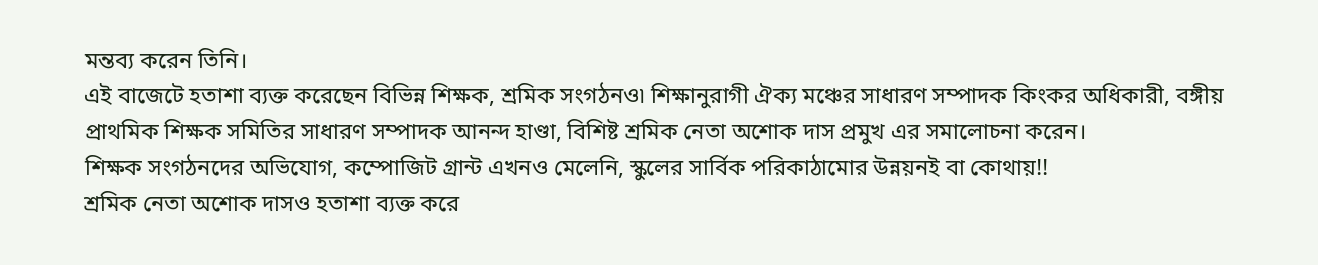মন্তব্য করেন তিনি।
এই বাজেটে হতাশা ব্যক্ত করেছেন বিভিন্ন শিক্ষক, শ্রমিক সংগঠনও৷ শিক্ষানুরাগী ঐক্য মঞ্চের সাধারণ সম্পাদক কিংকর অধিকারী, বঙ্গীয় প্রাথমিক শিক্ষক সমিতির সাধারণ সম্পাদক আনন্দ হাণ্ডা, বিশিষ্ট শ্রমিক নেতা অশোক দাস প্রমুখ এর সমালোচনা করেন।
শিক্ষক সংগঠনদের অভিযোগ, কম্পোজিট গ্রান্ট এখনও মেলেনি, স্কুলের সার্বিক পরিকাঠামোর উন্নয়নই বা কোথায়!!
শ্রমিক নেতা অশোক দাসও হতাশা ব্যক্ত করে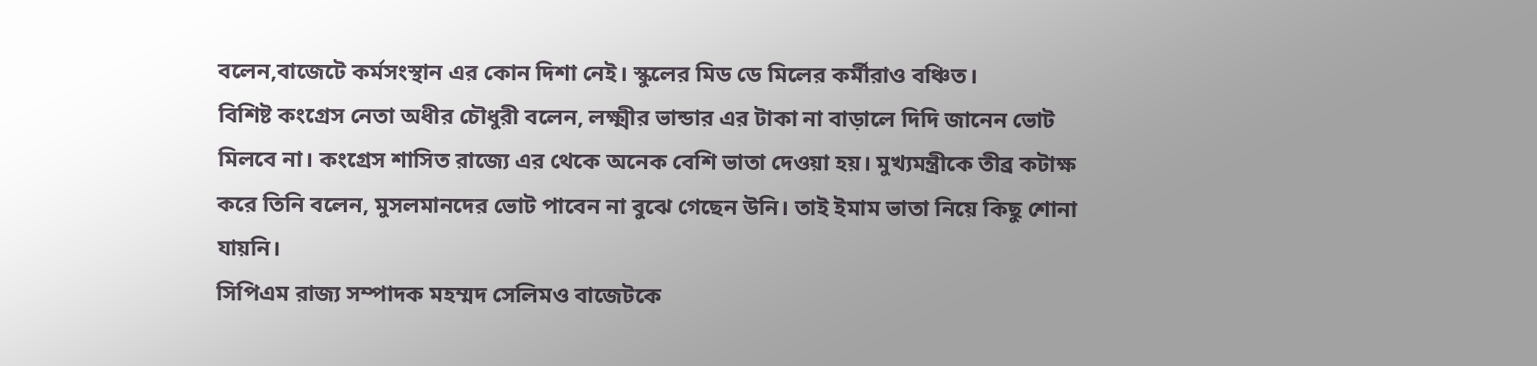বলেন,বাজেটে কর্মসংস্থান এর কোন দিশা নেই। স্কুলের মিড ডে মিলের কর্মীরাও বঞ্চিত।
বিশিষ্ট কংগ্রেস নেতা অধীর চৌধুরী বলেন, লক্ষ্মীর ভান্ডার এর টাকা না বাড়ালে দিদি জানেন ভোট মিলবে না। কংগ্রেস শাসিত রাজ্যে এর থেকে অনেক বেশি ভাতা দেওয়া হয়। মুখ্যমন্ত্রীকে তীব্র কটাক্ষ করে তিনি বলেন, মুসলমানদের ভোট পাবেন না বুঝে গেছেন উনি। তাই ইমাম ভাতা নিয়ে কিছু শোনা যায়নি।
সিপিএম রাজ্য সম্পাদক মহম্মদ সেলিমও বাজেটকে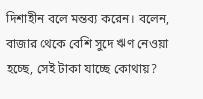দিশাহীন বলে মন্তব্য করেন। বলেন, বাজার থেকে বেশি সুদে ঋণ নেওয়া হচ্ছে, সেই টাকা যাচ্ছে কোথায়?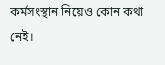কর্মসংস্থান নিয়েও কোন কথা নেই।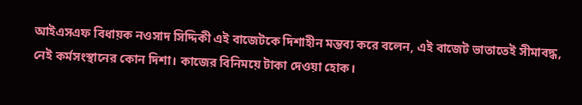আইএসএফ বিধায়ক নওসাদ সিদ্দিকী এই বাজেটকে দিশাহীন মন্তব্য করে বলেন, এই বাজেট ভাতাতেই সীমাবদ্ধ, নেই কর্মসংস্থানের কোন দিশা। কাজের বিনিময়ে টাকা দেওয়া হোক।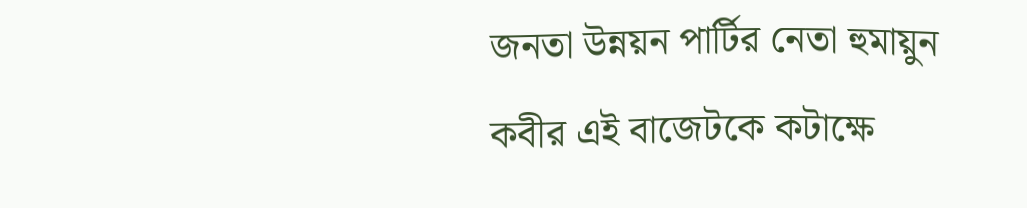জনতা উন্নয়ন পার্টির নেতা হুমায়ুন কবীর এই বাজেটকে কটাক্ষে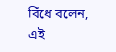বিঁধে বলেন, এই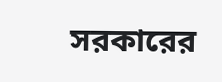সরকারের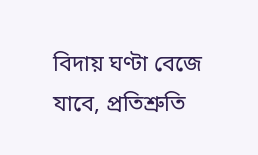বিদায় ঘণ্টা বেজে যাবে, প্রতিশ্রুতি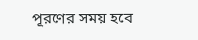পূরণের সময় হবে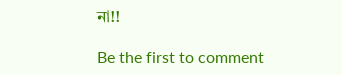না!!

Be the first to comment